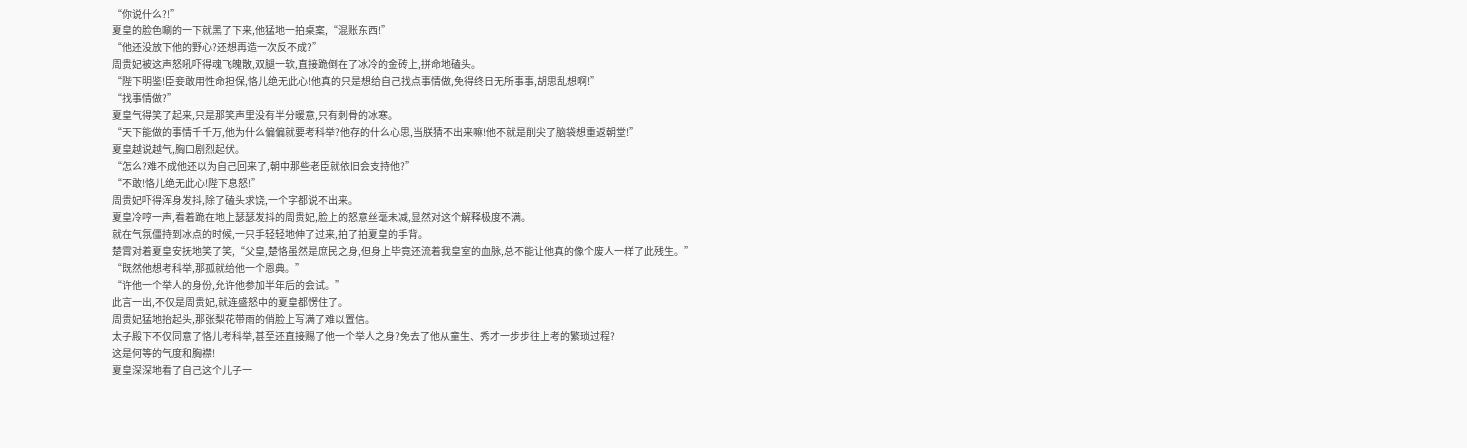“你说什么?!”
夏皇的脸色唰的一下就黑了下来,他猛地一拍桌案,“混账东西!”
“他还没放下他的野心?还想再造一次反不成?”
周贵妃被这声怒吼吓得魂飞魄散,双腿一软,直接跪倒在了冰冷的金砖上,拼命地磕头。
“陛下明鉴!臣妾敢用性命担保,恪儿绝无此心!他真的只是想给自己找点事情做,免得终日无所事事,胡思乱想啊!”
“找事情做?”
夏皇气得笑了起来,只是那笑声里没有半分暖意,只有刺骨的冰寒。
“天下能做的事情千千万,他为什么偏偏就要考科举?他存的什么心思,当朕猜不出来嘛!他不就是削尖了脑袋想重返朝堂!”
夏皇越说越气,胸口剧烈起伏。
“怎么?难不成他还以为自己回来了,朝中那些老臣就依旧会支持他?”
“不敢!恪儿绝无此心!陛下息怒!”
周贵妃吓得浑身发抖,除了磕头求饶,一个字都说不出来。
夏皇冷哼一声,看着跪在地上瑟瑟发抖的周贵妃,脸上的怒意丝毫未减,显然对这个解释极度不满。
就在气氛僵持到冰点的时候,一只手轻轻地伸了过来,拍了拍夏皇的手背。
楚霄对着夏皇安抚地笑了笑,“父皇,楚恪虽然是庶民之身,但身上毕竟还流着我皇室的血脉,总不能让他真的像个废人一样了此残生。”
“既然他想考科举,那孤就给他一个恩典。”
“许他一个举人的身份,允许他参加半年后的会试。”
此言一出,不仅是周贵妃,就连盛怒中的夏皇都愣住了。
周贵妃猛地抬起头,那张梨花带雨的俏脸上写满了难以置信。
太子殿下不仅同意了恪儿考科举,甚至还直接赐了他一个举人之身?免去了他从童生、秀才一步步往上考的繁琐过程?
这是何等的气度和胸襟!
夏皇深深地看了自己这个儿子一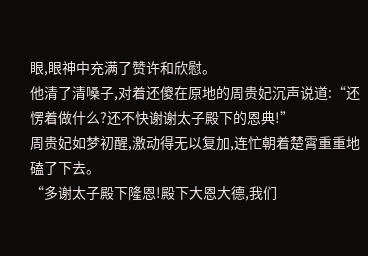眼,眼神中充满了赞许和欣慰。
他清了清嗓子,对着还傻在原地的周贵妃沉声说道:“还愣着做什么?还不快谢谢太子殿下的恩典!”
周贵妃如梦初醒,激动得无以复加,连忙朝着楚霄重重地磕了下去。
“多谢太子殿下隆恩!殿下大恩大德,我们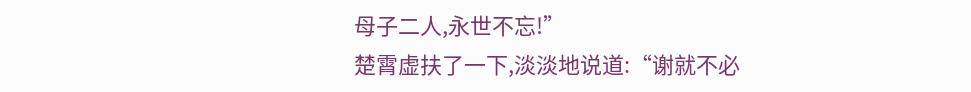母子二人,永世不忘!”
楚霄虚扶了一下,淡淡地说道:“谢就不必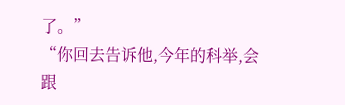了。”
“你回去告诉他,今年的科举,会跟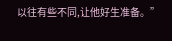以往有些不同,让他好生准备。”